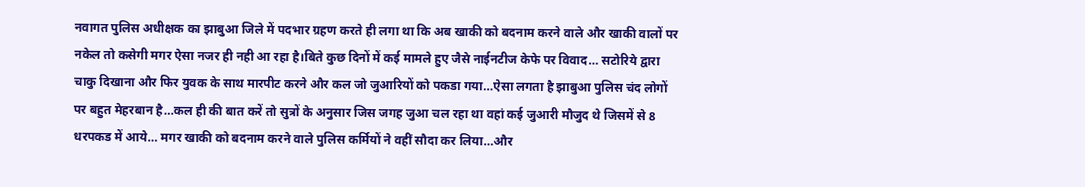नवागत पुलिस अधीक्षक का झाबुआ जिले में पदभार ग्रहण करते ही लगा था कि अब खाकी को बदनाम करने वाले और खाकी वालों पर नकेल तो कसेगी मगर ऐसा नजर ही नही आ रहा है।बिते कुछ दिनों में कई मामले हुए जैसे नाईनटीज केफे पर विवाद… सटोरिये द्वारा चाकु दिखाना और फिर युवक के साथ मारपीट करने और कल जो जुआरियों को पकडा गया…ऐसा लगता है झाबुआ पुलिस चंद लोगों पर बहुत मेहरबान है…कल ही की बात करें तो सुत्रों के अनुसार जिस जगह जुआ चल रहा था वहां कई जुआरी मौजुद थे जिसमें से 8 धरपकड में आये… मगर खाकी को बदनाम करने वाले पुलिस कर्मियों ने वहीं सौदा कर लिया…और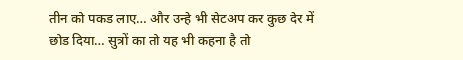तीन को पकड लाए… और उन्हे भी सेटअप कर कुछ देर में छोड दिया… सुत्रों का तो यह भी कहना है तो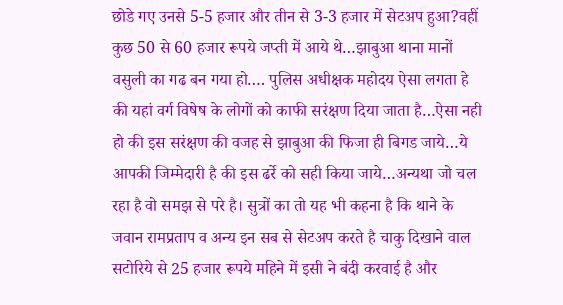छोडे गए उनसे 5-5 हजार और तीन से 3-3 हजार में सेटअप हुआ?वहीं कुछ 50 से 60 हजार रूपये जप्ती में आये थे…झाबुआ थाना मानों वसुली का गढ बन गया हो…. पुलिस अधीक्षक महोदय ऐसा लगता हे की यहां वर्ग विषेष के लोगों को काफी सरंक्षण दिया जाता है…ऐसा नही हो की इस सरंक्षण की वजह से झाबुआ की फिजा ही बिगड जाये…ये आपकी जिम्मेदारी है की इस ढर्रे को सही किया जाये…अन्यथा जो चल रहा है वो समझ से परे है। सुत्रों का तो यह भी कहना है कि थाने के जवान रामप्रताप व अन्य इन सब से सेटअप करते है चाकु दिखाने वाल सटोरिये से 25 हजार रूपये महिने में इसी ने बंदी करवाई है और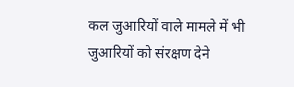कल जुआरियों वाले मामले में भी जुआरियों को संरक्षण देने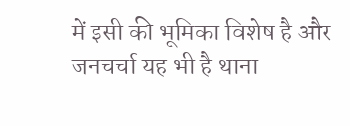में इसी की भूमिका विशेष है और जनचर्चा यह भी है थाना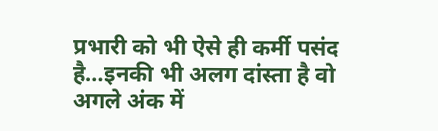प्रभारी को भी ऐसे ही कर्मी पसंद है…इनकी भी अलग दांस्ता है वो अगले अंक में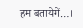हम बतायेगें…।